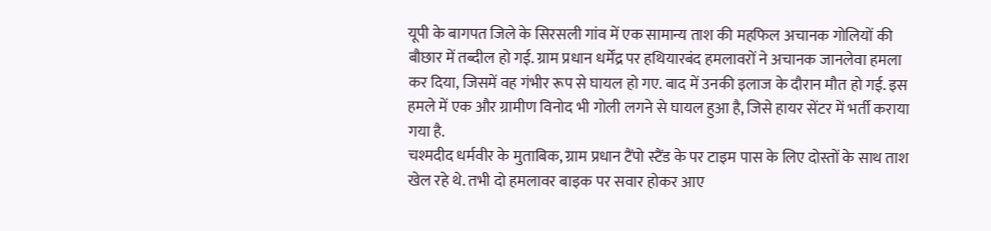यूपी के बागपत जिले के सिरसली गांव में एक सामान्य ताश की महफिल अचानक गोलियों की बौछार में तब्दील हो गई. ग्राम प्रधान धर्मेंद्र पर हथियारबंद हमलावरों ने अचानक जानलेवा हमला कर दिया, जिसमें वह गंभीर रूप से घायल हो गए. बाद में उनकी इलाज के दौरान मौत हो गई. इस हमले में एक और ग्रामीण विनोद भी गोली लगने से घायल हुआ है, जिसे हायर सेंटर में भर्ती कराया गया है.
चश्मदीद धर्मवीर के मुताबिक, ग्राम प्रधान टैंपो स्टैंड के पर टाइम पास के लिए दोस्तों के साथ ताश खेल रहे थे. तभी दो हमलावर बाइक पर सवार होकर आए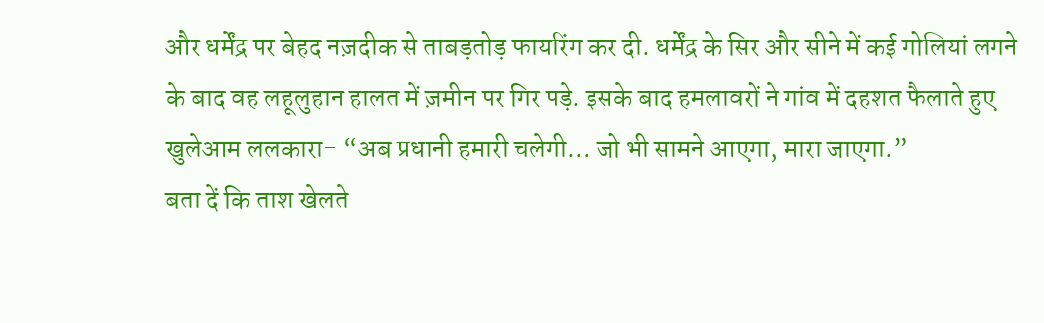और धर्मेंद्र पर बेहद नज़दीक से ताबड़तोड़ फायरिंग कर दी. धर्मेंद्र के सिर और सीने में कई गोलियां लगने के बाद वह लहूलुहान हालत में ज़मीन पर गिर पड़े. इसके बाद हमलावरों ने गांव में दहशत फैलाते हुए खुलेआम ललकारा- “अब प्रधानी हमारी चलेगी… जो भी सामने आएगा, मारा जाएगा.”
बता दें कि ताश खेलते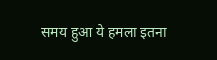समय हुआ ये हमला इतना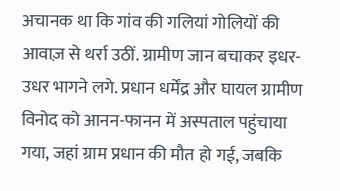अचानक था कि गांव की गलियां गोलियों की आवाज़ से थर्रा उठीं. ग्रामीण जान बचाकर इधर-उधर भागने लगे. प्रधान धर्मेंद्र और घायल ग्रामीण विनोद को आनन-फानन में अस्पताल पहुंचाया गया, जहां ग्राम प्रधान की मौत हो गई, जबकि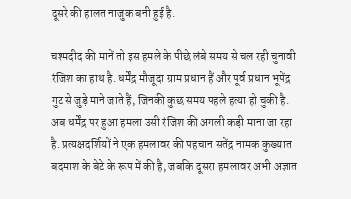दूसरे की हालत नाजुक बनी हुई है.

चश्मदीद की मानें तो इस हमले के पीछे लंबे समय से चल रही चुनावी रंजिश का हाथ है. धर्मेंद्र मौजूदा ग्राम प्रधान हैं और पूर्व प्रधान भूपेंद्र गुट से जुड़े माने जाते हैं, जिनकी कुछ समय पहले हत्या हो चुकी है. अब धर्मेंद्र पर हुआ हमला उसी रंजिश की अगली कड़ी माना जा रहा है. प्रत्यक्षदर्शियों ने एक हमलावर की पहचान सतेंद्र नामक कुख्यात बदमाश के बेटे के रूप में की है, जबकि दूसरा हमलावर अभी अज्ञात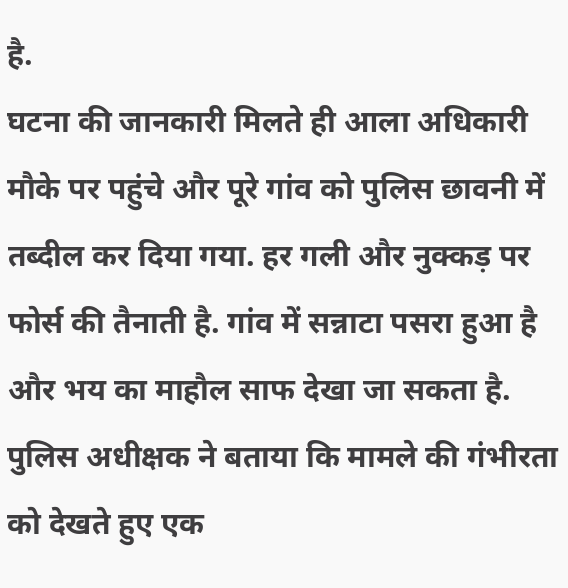है.
घटना की जानकारी मिलते ही आला अधिकारी मौके पर पहुंचे और पूरे गांव को पुलिस छावनी में तब्दील कर दिया गया. हर गली और नुक्कड़ पर फोर्स की तैनाती है. गांव में सन्नाटा पसरा हुआ है और भय का माहौल साफ देखा जा सकता है. पुलिस अधीक्षक ने बताया कि मामले की गंभीरता को देखते हुए एक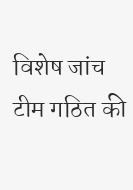विशेष जांच टीम गठित की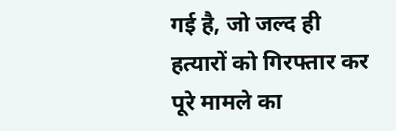गई है, जो जल्द ही हत्यारों को गिरफ्तार कर पूरे मामले का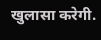खुलासा करेगी.